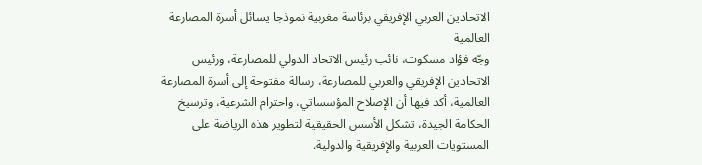الاتحادين العربي الإفريقي برئاسة مغربية نموذجا يسائل أسرة المصارعة العالمية
وجّه فؤاد مسكوت، نائب رئيس الاتحاد الدولي للمصارعة، ورئيس الاتحادين الإفريقي والعربي للمصارعة، رسالة مفتوحة إلى أسرة المصارعة العالمية، أكد فيها أن الإصلاح المؤسساتي، واحترام الشرعية، وترسيخ الحكامة الجيدة، تشكل الأسس الحقيقية لتطوير هذه الرياضة على المستويات العربية والإفريقية والدولية.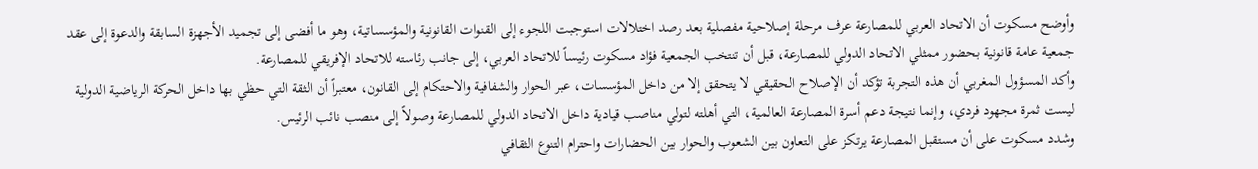وأوضح مسكوت أن الاتحاد العربي للمصارعة عرف مرحلة إصلاحية مفصلية بعد رصد اختلالات استوجبت اللجوء إلى القنوات القانونية والمؤسساتية، وهو ما أفضى إلى تجميد الأجهزة السابقة والدعوة إلى عقد جمعية عامة قانونية بحضور ممثلي الاتحاد الدولي للمصارعة، قبل أن تنتخب الجمعية فؤاد مسكوت رئيساً للاتحاد العربي، إلى جانب رئاسته للاتحاد الإفريقي للمصارعة.
وأكد المسؤول المغربي أن هذه التجربة تؤكد أن الإصلاح الحقيقي لا يتحقق إلا من داخل المؤسسات، عبر الحوار والشفافية والاحتكام إلى القانون، معتبراً أن الثقة التي حظي بها داخل الحركة الرياضية الدولية ليست ثمرة مجهود فردي، وإنما نتيجة دعم أسرة المصارعة العالمية، التي أهلته لتولي مناصب قيادية داخل الاتحاد الدولي للمصارعة وصولاً إلى منصب نائب الرئيس.
وشدد مسكوت على أن مستقبل المصارعة يرتكز على التعاون بين الشعوب والحوار بين الحضارات واحترام التنوع الثقافي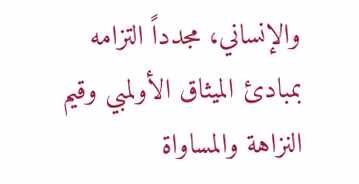والإنساني، مجدداً التزامه بمبادئ الميثاق الأولمبي وقيم النزاهة والمساواة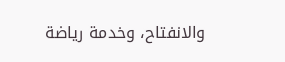والانفتاح، وخدمة رياضة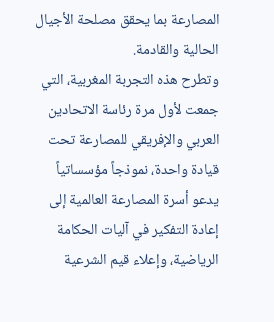المصارعة بما يحقق مصلحة الأجيال الحالية والقادمة.
وتطرح هذه التجربة المغربية، التي جمعت لأول مرة رئاسة الاتحادين العربي والإفريقي للمصارعة تحت قيادة واحدة، نموذجاً مؤسساتياً يدعو أسرة المصارعة العالمية إلى إعادة التفكير في آليات الحكامة الرياضية، وإعلاء قيم الشرعية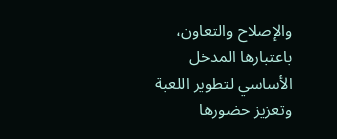والإصلاح والتعاون، باعتبارها المدخل الأساسي لتطوير اللعبة وتعزيز حضورها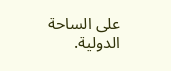على الساحة الدولية.